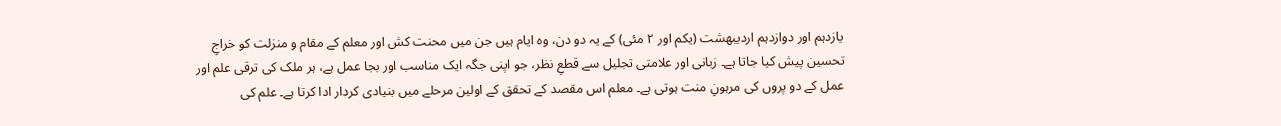یازدہم اور دوازدہم اردیبهشت (یکم اور ۲ مئی) کے یہ دو دن، وہ ایام ہیں جن میں محنت کش اور معلم کے مقام و منزلت کو خراجِ تحسین پیش کیا جاتا ہے۔ زبانی اور علامتی تجلیل سے قطعِ نظر، جو اپنی جگہ ایک مناسب اور بجا عمل ہے، ہر ملک کی ترقی علم اور عمل کے دو پروں کی مرہونِ منت ہوتی ہے۔ معلم اس مقصد کے تحقق کے اولین مرحلے میں بنیادی کردار ادا کرتا ہے۔ علم کی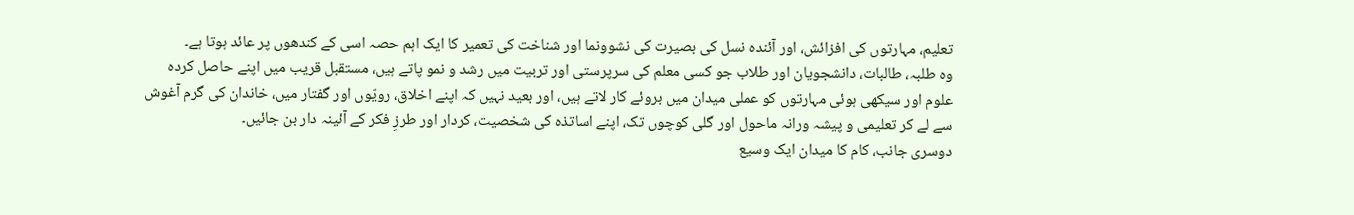تعلیم، مہارتوں کی افزائش، اور آئندہ نسل کی بصیرت کی نشوونما اور شناخت کی تعمیر کا ایک اہم حصہ اسی کے کندھوں پر عائد ہوتا ہے۔
وہ طلبہ، طالبات، دانشجویان اور طلاب جو کسی معلم کی سرپرستی اور تربیت میں رشد و نمو پاتے ہیں، مستقبل قریب میں اپنے حاصل کردہ علوم اور سیکھی ہوئی مہارتوں کو عملی میدان میں بروئے کار لاتے ہیں، اور بعید نہیں کہ اپنے اخلاق، رویّوں اور گفتار میں، خاندان کی گرم آغوش سے لے کر تعلیمی و پیشہ ورانہ ماحول اور گلی کوچوں تک، اپنے اساتذہ کی شخصیت، کردار اور طرزِ فکر کے آئینہ دار بن جائیں۔
دوسری جانب، کام کا میدان ایک وسیع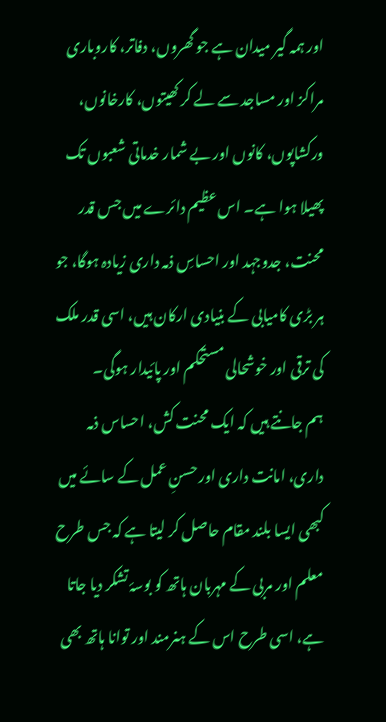اور ہمہ گیر میدان ہے جو گھروں، دفاتر، کاروباری مراکز اور مساجد سے لے کر کھیتوں، کارخانوں، ورکشاپوں، کانوں اور بے شمار خدماتی شعبوں تک پھیلا ہوا ہے۔ اس عظیم دائرے میں جس قدر محنت، جدوجہد اور احساسِ ذمہ داری زیادہ ہوگا، جو ہر بڑی کامیابی کے بنیادی ارکان ہیں، اسی قدر ملک کی ترقی اور خوشحالی مستحکم اور پائیدار ہوگی۔
ہم جانتے ہیں کہ ایک محنت کش، احساس ذمہ داری، امانت داری اور حسنِ عمل کے سائے میں کبھی ایسا بلند مقام حاصل کر لیتا ہے کہ جس طرح معلم اور مربی کے مہربان ہاتھ کو بوسۂ تشکر دیا جاتا ہے، اسی طرح اس کے ہنرمند اور توانا ہاتھ بھی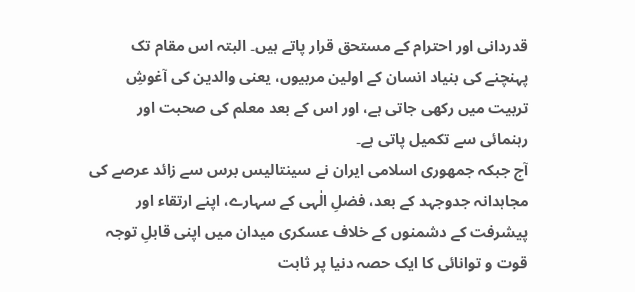قدردانی اور احترام کے مستحق قرار پاتے ہیں۔ البتہ اس مقام تک پہنچنے کی بنیاد انسان کے اولین مربیوں، یعنی والدین کی آغوشِ تربیت میں رکھی جاتی ہے، اور اس کے بعد معلم کی صحبت اور رہنمائی سے تکمیل پاتی ہے۔
آج جبکہ جمهوری اسلامی ایران نے سینتالیس برس سے زائد عرصے کی مجاہدانہ جدوجہد کے بعد، فضلِ الٰہی کے سہارے، اپنے ارتقاء اور پیشرفت کے دشمنوں کے خلاف عسکری میدان میں اپنی قابلِ توجہ قوت و توانائی کا ایک حصہ دنیا پر ثابت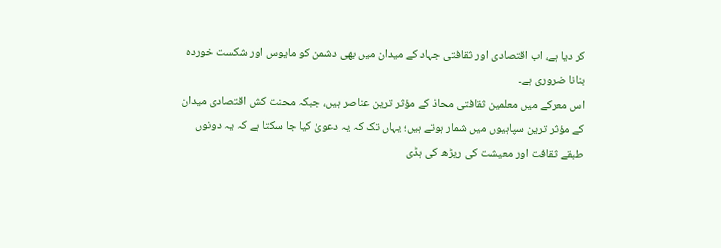کر دیا ہے، اب اقتصادی اور ثقافتی جہاد کے میدان میں بھی دشمن کو مایوس اور شکست خوردہ بنانا ضروری ہے۔
اس معرکے میں معلمین ثقافتی محاذ کے مؤثر ترین عناصر ہیں، جبکہ محنت کش اقتصادی میدان کے مؤثر ترین سپاہیوں میں شمار ہوتے ہیں؛ یہاں تک کہ یہ دعویٰ کیا جا سکتا ہے کہ یہ دونوں طبقے ثقافت اور معیشت کی ریڑھ کی ہڈی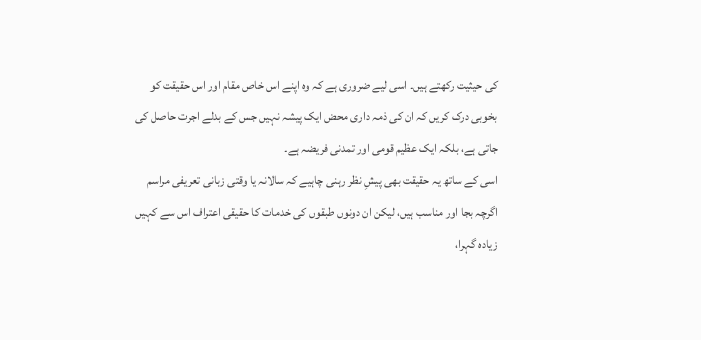کی حیثیت رکھتے ہیں۔ اسی لیے ضروری ہے کہ وہ اپنے اس خاص مقام اور اس حقیقت کو بخوبی درک کریں کہ ان کی ذمہ داری محض ایک پیشہ نہیں جس کے بدلے اجرت حاصل کی جاتی ہے، بلکہ ایک عظیم قومی اور تمدنی فریضہ ہے۔
اسی کے ساتھ یہ حقیقت بھی پیشِ نظر رہنی چاہیے کہ سالانہ یا وقتی زبانی تعریفی مراسم اگرچہ بجا اور مناسب ہیں، لیکن ان دونوں طبقوں کی خدمات کا حقیقی اعتراف اس سے کہیں زیادہ گہرا،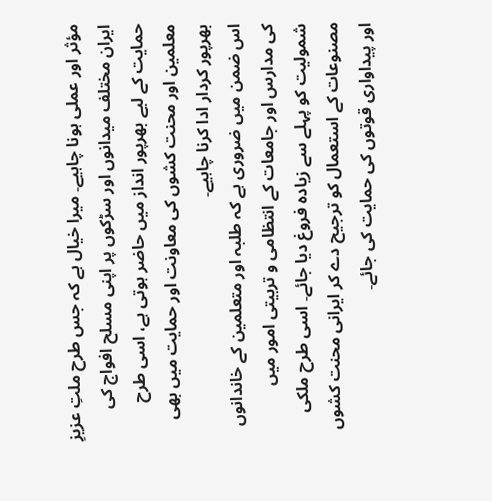مؤثر اور عملی ہونا چاہیے۔ میرا خیال ہے کہ جس طرح ملتِ عزیزِ ایران مختلف میدانوں اور سڑکوں پر اپنی مسلح افواج کی حمایت کے لیے بھرپور انداز میں حاضر ہوتی ہے، اسی طرح معلمین اور محنت کشوں کی معاونت اور حمایت میں بھی بھرپور کردار ادا کرنا چاہیے۔
اس ضمن میں ضروری ہے کہ طلبہ اور متعلمین کے خاندانوں کی مدارس اور جامعات کے انتظامی و تربیتی امور میں شمولیت کو پہلے سے زیادہ فروغ دیا جائے۔ اسی طرح ملکی مصنوعات کے استعمال کو ترجیح دے کر ایرانی محنت کشوں اور پیداواری قوتوں کی حمایت کی جائے۔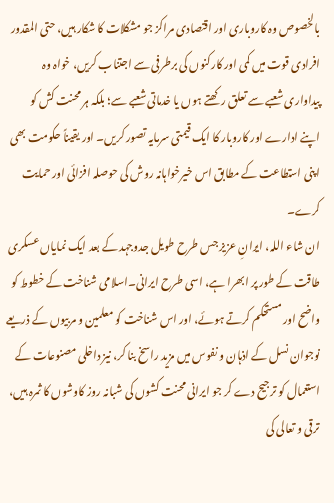بالخصوص وہ کاروباری اور اقتصادی مراکز جو مشکلات کا شکار ہیں، حتی المقدور افرادی قوت میں کمی اور کارکنوں کی برطرفی سے اجتناب کریں، خواہ وہ پیداواری شعبے سے تعلق رکھتے ہوں یا خدماتی شعبے سے؛ بلکہ ہر محنت کش کو اپنے ادارے اور کاروبار کا ایک قیمتی سرمایہ تصور کریں۔ اور یقیناً حکومت بھی اپنی استطاعت کے مطابق اس خیرخواہانہ روش کی حوصلہ افزائی اور حمایت کرے۔
ان شاء اللہ، ایرانِ عزیز جس طرح طویل جدوجہد کے بعد ایک نمایاں عسکری طاقت کے طور پر ابھرا ہے، اسی طرح ایرانی۔اسلامی شناخت کے خطوط کو واضح اور مستحکم کرتے ہوئے، اور اس شناخت کو معلمین و مربیوں کے ذریعے نوجوان نسل کے اذہان و نفوس میں مزید راسخ بنا کر، نیز داخلی مصنوعات کے استعمال کو ترجیح دے کر جو ایرانی محنت کشوں کی شبانہ روز کاوشوں کا ثمرہ ہیں، ترقی و تعالی کی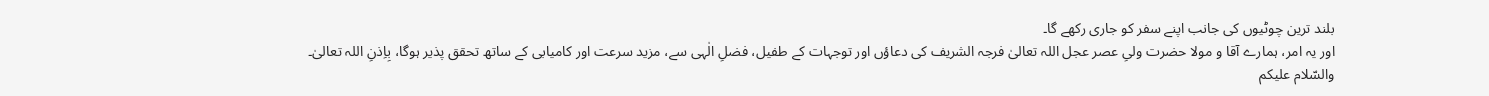بلند ترین چوٹیوں کی جانب اپنے سفر کو جاری رکھے گا۔
اور یہ امر، ہمارے آقا و مولا حضرت ولیِ عصر عجل اللہ تعالیٰ فرجہ الشریف کی دعاؤں اور توجہات کے طفیل، فضلِ الٰہی سے، مزید سرعت اور کامیابی کے ساتھ تحقق پذیر ہوگا، بِاِذنِ اللہ تعالیٰ۔
والسّلام علیکم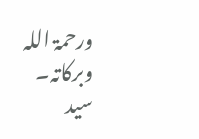ورحمۃ اللہ وبرکاتہ۔
سید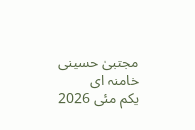مجتبیٰ حسینی خامنہ ای
یکم مئی 2026